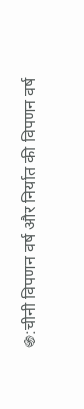֍:चीनी विपणन वर्ष और निर्यात की विपणन वर्ष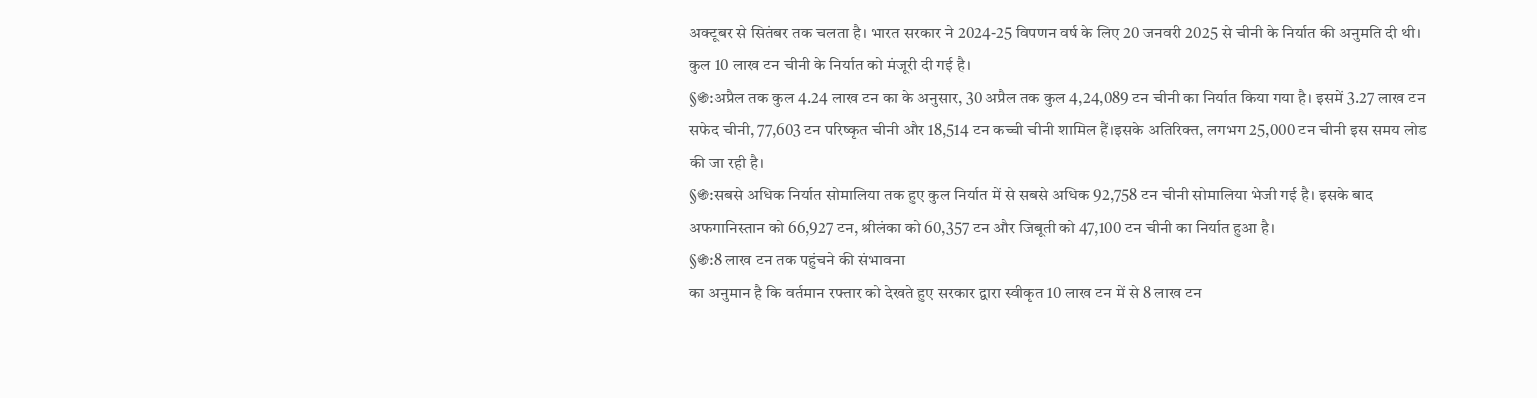अक्टूबर से सितंबर तक चलता है। भारत सरकार ने 2024-25 विपणन वर्ष के लिए 20 जनवरी 2025 से चीनी के निर्यात की अनुमति दी थी। कुल 10 लाख टन चीनी के निर्यात को मंजूरी दी गई है।
§֍:अप्रैल तक कुल 4.24 लाख टन का के अनुसार, 30 अप्रैल तक कुल 4,24,089 टन चीनी का निर्यात किया गया है। इसमें 3.27 लाख टन सफेद चीनी, 77,603 टन परिष्कृत चीनी और 18,514 टन कच्ची चीनी शामिल हैं।इसके अतिरिक्त, लगभग 25,000 टन चीनी इस समय लोड की जा रही है।
§֍:सबसे अधिक निर्यात सोमालिया तक हुए कुल निर्यात में से सबसे अधिक 92,758 टन चीनी सोमालिया भेजी गई है। इसके बाद अफगानिस्तान को 66,927 टन, श्रीलंका को 60,357 टन और जिबूती को 47,100 टन चीनी का निर्यात हुआ है।
§֍:8 लाख टन तक पहुंचने की संभावना
का अनुमान है कि वर्तमान रफ्तार को देखते हुए सरकार द्वारा स्वीकृत 10 लाख टन में से 8 लाख टन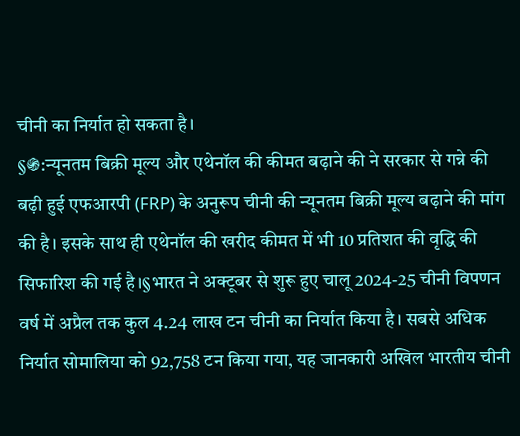चीनी का निर्यात हो सकता है।
§֍:न्यूनतम बिक्री मूल्य और एथेनॉल की कीमत बढ़ाने की ने सरकार से गन्ने की बढ़ी हुई एफआरपी (FRP) के अनुरूप चीनी की न्यूनतम बिक्री मूल्य बढ़ाने की मांग की है। इसके साथ ही एथेनॉल की खरीद कीमत में भी 10 प्रतिशत की वृद्धि की सिफारिश की गई है।§भारत ने अक्टूबर से शुरू हुए चालू 2024-25 चीनी विपणन वर्ष में अप्रैल तक कुल 4.24 लाख टन चीनी का निर्यात किया है। सबसे अधिक निर्यात सोमालिया को 92,758 टन किया गया, यह जानकारी अखिल भारतीय चीनी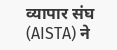व्यापार संघ (AISTA) ने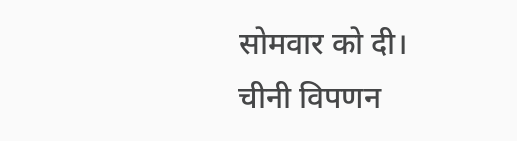सोमवार को दी।
चीनी विपणन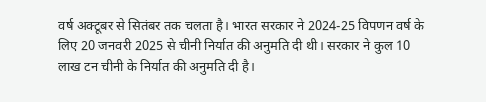वर्ष अक्टूबर से सितंबर तक चलता है। भारत सरकार ने 2024-25 विपणन वर्ष के लिए 20 जनवरी 2025 से चीनी निर्यात की अनुमति दी थी। सरकार ने कुल 10 लाख टन चीनी के निर्यात की अनुमति दी है।